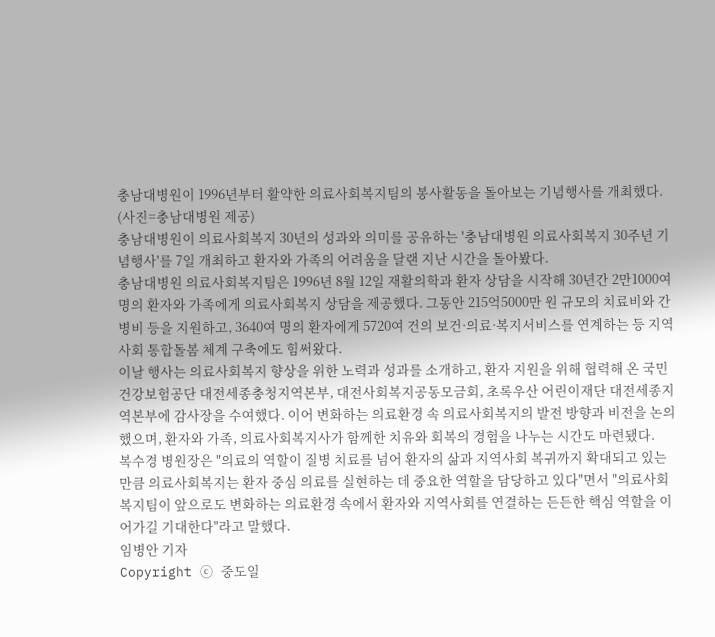충남대병원이 1996년부터 활약한 의료사회복지팀의 봉사활동을 돌아보는 기념행사를 개최했다. (사진=충남대병원 제공)
충남대병원이 의료사회복지 30년의 성과와 의미를 공유하는 '충남대병원 의료사회복지 30주년 기념행사'를 7일 개최하고 환자와 가족의 어려움을 달랜 지난 시간을 돌아봤다.
충남대병원 의료사회복지팀은 1996년 8월 12일 재활의학과 환자 상담을 시작해 30년간 2만1000여 명의 환자와 가족에게 의료사회복지 상담을 제공했다. 그동안 215억5000만 원 규모의 치료비와 간병비 등을 지원하고, 3640여 명의 환자에게 5720여 건의 보건·의료·복지서비스를 연계하는 등 지역사회 통합돌봄 체계 구축에도 힘써왔다.
이날 행사는 의료사회복지 향상을 위한 노력과 성과를 소개하고, 환자 지원을 위해 협력해 온 국민건강보험공단 대전세종충청지역본부, 대전사회복지공동모금회, 초록우산 어린이재단 대전세종지역본부에 감사장을 수여했다. 이어 변화하는 의료환경 속 의료사회복지의 발전 방향과 비전을 논의했으며, 환자와 가족, 의료사회복지사가 함께한 치유와 회복의 경험을 나누는 시간도 마련됐다.
복수경 병원장은 "의료의 역할이 질병 치료를 넘어 환자의 삶과 지역사회 복귀까지 확대되고 있는 만큼 의료사회복지는 환자 중심 의료를 실현하는 데 중요한 역할을 담당하고 있다"면서 "의료사회복지팀이 앞으로도 변화하는 의료환경 속에서 환자와 지역사회를 연결하는 든든한 핵심 역할을 이어가길 기대한다"라고 말했다.
임병안 기자
Copyright ⓒ 중도일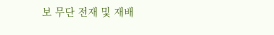보 무단 전재 및 재배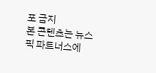포 금지
본 콘텐츠는 뉴스픽 파트너스에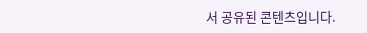서 공유된 콘텐츠입니다.